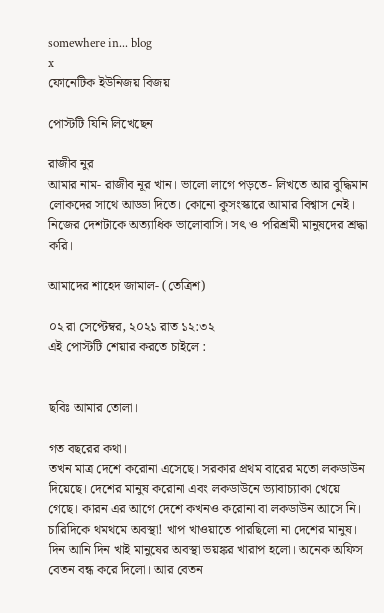somewhere in... blog
x
ফোনেটিক ইউনিজয় বিজয়

পোস্টটি যিনি লিখেছেন

রাজীব নুর
আমার নাম- রাজীব নূর খান। ভালো লাগে পড়তে- লিখতে আর বুদ্ধিমান লোকদের সাথে আড্ডা দিতে। কোনো কুসংস্কারে আমার বিশ্বাস নেই। নিজের দেশটাকে অত্যাধিক ভালোবাসি। সৎ ও পরিশ্রমী মানুষদের শ্রদ্ধা করি।

আমাদের শাহেদ জামাল- (তেত্রিশ)

০২ রা সেপ্টেম্বর, ২০২১ রাত ১২:৩২
এই পোস্টটি শেয়ার করতে চাইলে :


ছবিঃ আমার তোলা।

গত বছরের কথা।
তখন মাত্র দেশে করোনা এসেছে। সরকার প্রথম বারের মতো লকডাউন দিয়েছে। দেশের মানুষ করোনা এবং লকডাউনে ভ্যাবাচ্যাকা খেয়ে গেছে। কারন এর আগে দেশে কখনও করোনা বা লকডাউন আসে নি। চারিদিকে থমথমে অবস্থা! খাপ খাওয়াতে পারছিলো না দেশের মানুষ। দিন আনি দিন খাই মানুষের অবস্থা ভয়ঙ্কর খারাপ হলো। অনেক অফিস বেতন বন্ধ করে দিলো। আর বেতন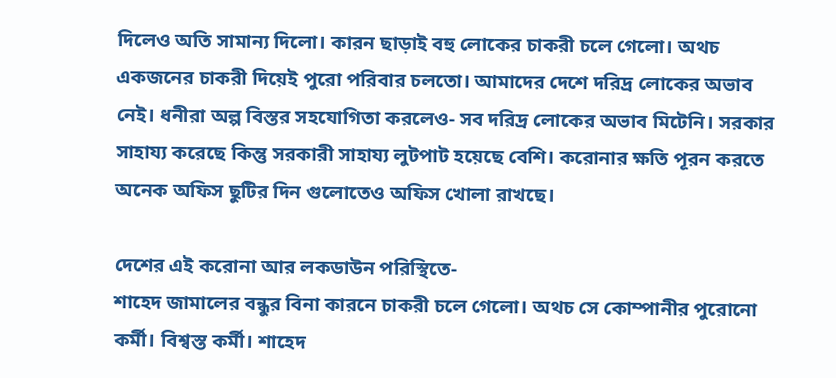দিলেও অতি সামান্য দিলো। কারন ছাড়াই বহু লোকের চাকরী চলে গেলো। অথচ একজনের চাকরী দিয়েই পুরো পরিবার চলতো। আমাদের দেশে দরিদ্র লোকের অভাব নেই। ধনীরা অল্প বিস্তর সহযোগিতা করলেও- সব দরিদ্র লোকের অভাব মিটেনি। সরকার সাহায্য করেছে কিন্তু সরকারী সাহায্য লুটপাট হয়েছে বেশি। করোনার ক্ষতি পূরন করতে অনেক অফিস ছুটির দিন গুলোতেও অফিস খোলা রাখছে।

দেশের এই করোনা আর লকডাউন পরিস্থিতে-
শাহেদ জামালের বন্ধুর বিনা কারনে চাকরী চলে গেলো। অথচ সে কোম্পানীর পুরোনো কর্মী। বিশ্বস্ত কর্মী। শাহেদ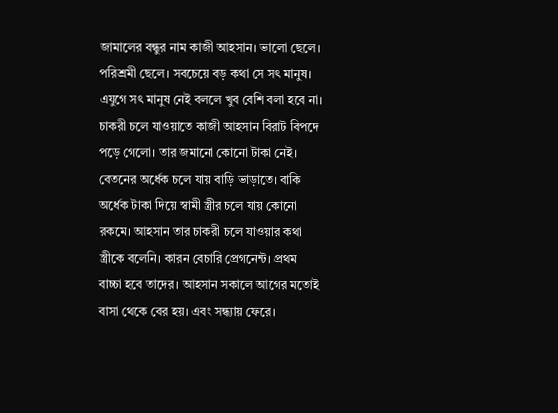জামালের বন্ধুর নাম কাজী আহসান। ভালো ছেলে। পরিশ্রমী ছেলে। সবচেয়ে বড় কথা সে সৎ মানুষ। এযুগে সৎ মানুষ নেই বললে খুব বেশি বলা হবে না। চাকরী চলে যাওয়াতে কাজী আহসান বিরাট বিপদে পড়ে গেলো। তার জমানো কোনো টাকা নেই। বেতনের অর্ধেক চলে যায় বাড়ি ভাড়াতে। বাকি অর্ধেক টাকা দিয়ে স্বামী স্ত্রীর চলে যায় কোনো রকমে। আহসান তার চাকরী চলে যাওয়ার কথা স্ত্রীকে বলেনি। কারন বেচারি প্রেগনেন্ট। প্রথম বাচ্চা হবে তাদের। আহসান সকালে আগের মতোই বাসা থেকে বের হয়। এবং সন্ধ্যায় ফেরে।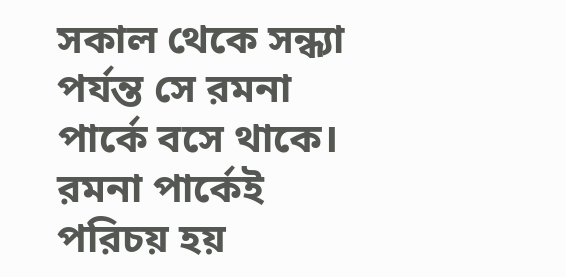সকাল থেকে সন্ধ্যা পর্যন্ত সে রমনা পার্কে বসে থাকে। রমনা পার্কেই পরিচয় হয়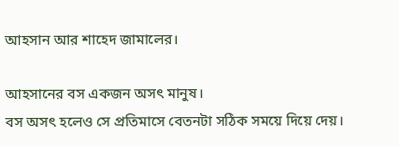আহসান আর শাহেদ জামালের।

আহসানের বস একজন অসৎ মানুষ।
বস অসৎ হলেও সে প্রতিমাসে বেতনটা সঠিক সময়ে দিয়ে দেয়।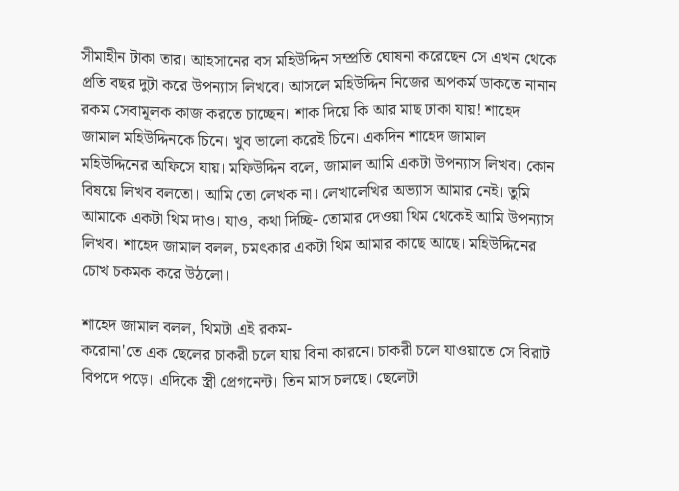সীমাহীন টাকা তার। আহসানের বস মহিউদ্দিন সম্প্রতি ঘোষনা করেছেন সে এখন থেকে প্রতি বছর দুটা করে উপন্যাস লিখবে। আসলে মহিউদ্দিন নিজের অপকর্ম ডাকতে নানান রকম সেবামূলক কাজ করতে চাচ্ছেন। শাক দিয়ে কি আর মাছ ঢাকা যায়! শাহেদ জামাল মহিউদ্দিনকে চিনে। খুব ভালো করেই চিনে। একদিন শাহেদ জামাল মহিউদ্দিনের অফিসে যায়। মফিউদ্দিন বলে, জামাল আমি একটা উপন্যাস লিখব। কোন বিষয়ে লিখব বলতো। আমি তো লেখক না। লেখালেখির অভ্যাস আমার নেই। তুমি আমাকে একটা থিম দাও। যাও, কথা দিচ্ছি- তোমার দেওয়া থিম থেকেই আমি উপন্যাস লিখব। শাহেদ জামাল বলল, চমৎকার একটা থিম আমার কাছে আছে। মহিউদ্দিনের চোখ চকমক করে উঠলো।

শাহেদ জামাল বলল, থিমটা এই রকম-
করোনা'তে এক ছেলের চাকরী চলে যায় বিনা কারনে। চাকরী চলে যাওয়াতে সে বিরাট বিপদে পড়ে। এদিকে স্ত্রী প্রেগনেন্ট। তিন মাস চলছে। ছেলেটা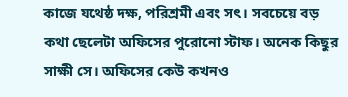কাজে যথেষ্ঠ দক্ষ, পরিশ্রমী এবং সৎ। সবচেয়ে বড় কথা ছেলেটা অফিসের পুরোনো স্টাফ। অনেক কিছুর সাক্ষী সে। অফিসের কেউ কখনও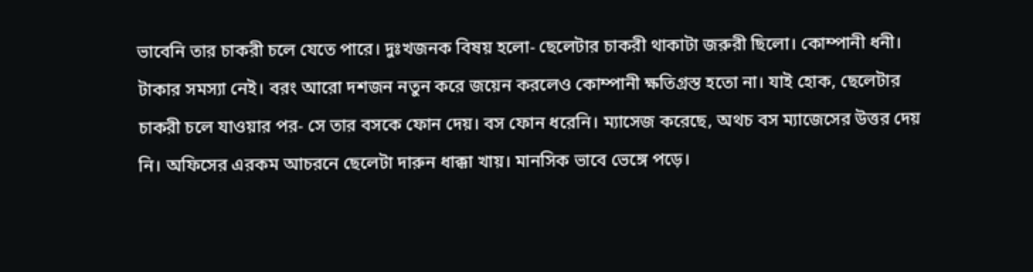ভাবেনি তার চাকরী চলে যেতে পারে। দুঃখজনক বিষয় হলো- ছেলেটার চাকরী থাকাটা জরুরী ছিলো। কোম্পানী ধনী। টাকার সমস্যা নেই। বরং আরো দশজন নতুন করে জয়েন করলেও কোম্পানী ক্ষতিগ্রস্ত হতো না। যাই হোক, ছেলেটার চাকরী চলে যাওয়ার পর- সে তার বসকে ফোন দেয়। বস ফোন ধরেনি। ম্যাসেজ করেছে, অথচ বস ম্যাজেসের উত্তর দেয় নি। অফিসের এরকম আচরনে ছেলেটা দারুন ধাক্কা খায়। মানসিক ভাবে ভেঙ্গে পড়ে।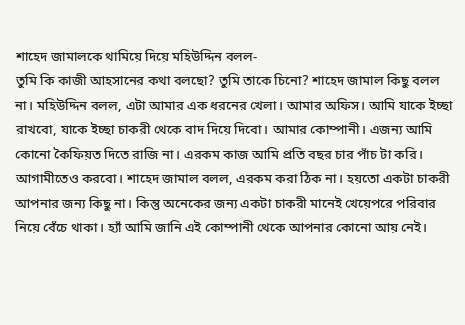শাহেদ জামালকে থামিয়ে দিয়ে মহিউদ্দিন বলল-
তুমি কি কাজী আহসানের কথা বলছো? তুমি তাকে চিনো? শাহেদ জামাল কিছু বলল না। মহিউদ্দিন বলল, এটা আমার এক ধরনের খেলা। আমার অফিস। আমি যাকে ইচ্ছা রাখবো, যাকে ইচ্ছা চাকরী থেকে বাদ দিয়ে দিবো। আমার কোম্পানী। এজন্য আমি কোনো কৈফিয়ত দিতে রাজি না। এরকম কাজ আমি প্রতি বছর চার পাঁচ টা করি। আগামীতেও করবো। শাহেদ জামাল বলল, এরকম করা ঠিক না। হয়তো একটা চাকরী আপনার জন্য কিছু না। কিন্তু অনেকের জন্য একটা চাকরী মানেই খেয়েপরে পরিবার নিয়ে বেঁচে থাকা। হ্যাঁ আমি জানি এই কোম্পানী থেকে আপনার কোনো আয় নেই।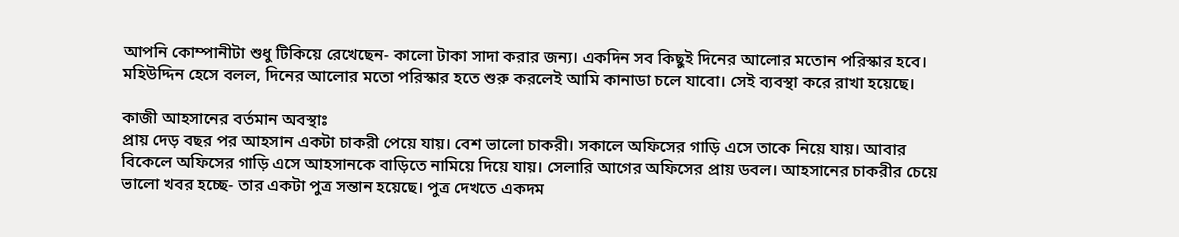আপনি কোম্পানীটা শুধু টিকিয়ে রেখেছেন- কালো টাকা সাদা করার জন্য। একদিন সব কিছুই দিনের আলোর মতোন পরিস্কার হবে। মহিউদ্দিন হেসে বলল, দিনের আলোর মতো পরিস্কার হতে শুরু করলেই আমি কানাডা চলে যাবো। সেই ব্যবস্থা করে রাখা হয়েছে।

কাজী আহসানের বর্তমান অবস্থাঃ
প্রায় দেড় বছর পর আহসান একটা চাকরী পেয়ে যায়। বেশ ভালো চাকরী। সকালে অফিসের গাড়ি এসে তাকে নিয়ে যায়। আবার বিকেলে অফিসের গাড়ি এসে আহসানকে বাড়িতে নামিয়ে দিয়ে যায়। সেলারি আগের অফিসের প্রায় ডবল। আহসানের চাকরীর চেয়ে ভালো খবর হচ্ছে- তার একটা পুত্র সন্তান হয়েছে। পুত্র দেখতে একদম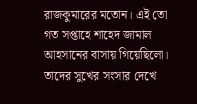রাজকুমারের মতোন। এই তো গত সপ্তাহে শাহেদ জামাল আহসানের বাসায় গিয়েছিলো। তাদের সুখের সংসার দেখে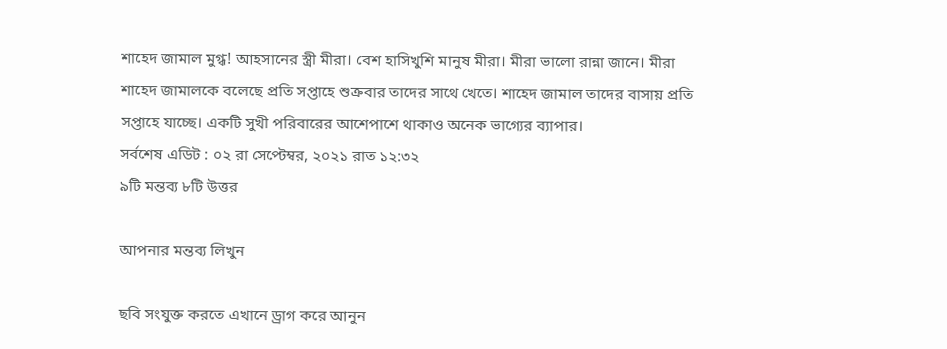শাহেদ জামাল মুগ্ধ! আহসানের স্ত্রী মীরা। বেশ হাসিখুশি মানুষ মীরা। মীরা ভালো রান্না জানে। মীরা শাহেদ জামালকে বলেছে প্রতি সপ্তাহে শুক্রবার তাদের সাথে খেতে। শাহেদ জামাল তাদের বাসায় প্রতি সপ্তাহে যাচ্ছে। একটি সুখী পরিবারের আশেপাশে থাকাও অনেক ভাগ্যের ব্যাপার।
সর্বশেষ এডিট : ০২ রা সেপ্টেম্বর, ২০২১ রাত ১২:৩২
৯টি মন্তব্য ৮টি উত্তর

আপনার মন্তব্য লিখুন

ছবি সংযুক্ত করতে এখানে ড্রাগ করে আনুন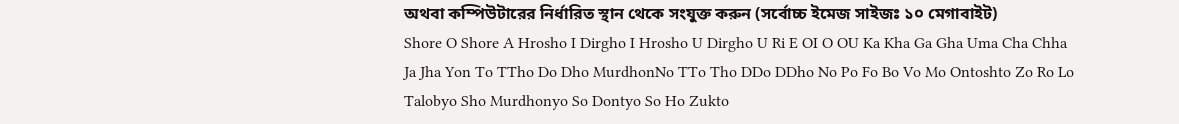অথবা কম্পিউটারের নির্ধারিত স্থান থেকে সংযুক্ত করুন (সর্বোচ্চ ইমেজ সাইজঃ ১০ মেগাবাইট)
Shore O Shore A Hrosho I Dirgho I Hrosho U Dirgho U Ri E OI O OU Ka Kha Ga Gha Uma Cha Chha Ja Jha Yon To TTho Do Dho MurdhonNo TTo Tho DDo DDho No Po Fo Bo Vo Mo Ontoshto Zo Ro Lo Talobyo Sho Murdhonyo So Dontyo So Ho Zukto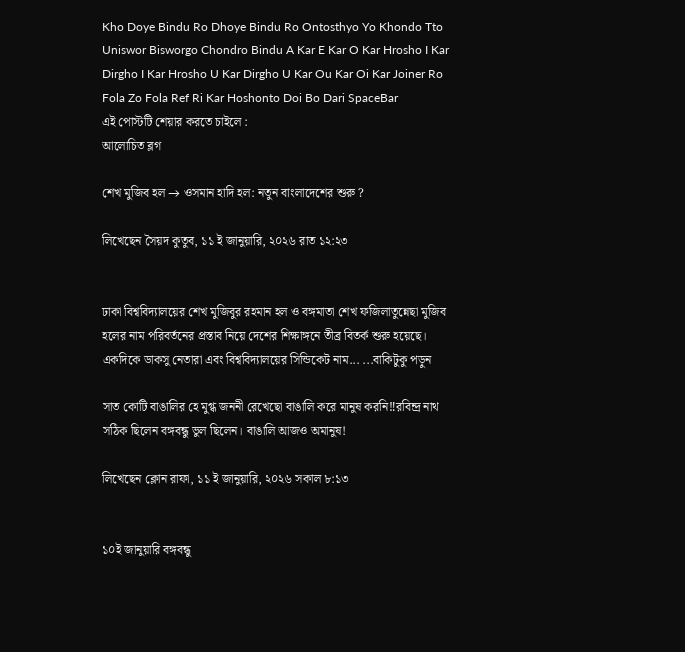Kho Doye Bindu Ro Dhoye Bindu Ro Ontosthyo Yo Khondo Tto Uniswor Bisworgo Chondro Bindu A Kar E Kar O Kar Hrosho I Kar Dirgho I Kar Hrosho U Kar Dirgho U Kar Ou Kar Oi Kar Joiner Ro Fola Zo Fola Ref Ri Kar Hoshonto Doi Bo Dari SpaceBar
এই পোস্টটি শেয়ার করতে চাইলে :
আলোচিত ব্লগ

শেখ মুজিব হল → ওসমান হাদি হল: নতুন বাংলাদেশের শুরু ?

লিখেছেন সৈয়দ কুতুব, ১১ ই জানুয়ারি, ২০২৬ রাত ১২:২৩


ঢাকা বিশ্ববিদ্যালয়ের শেখ মুজিবুর রহমান হল ও বঙ্গমাতা শেখ ফজিলাতুন্নেছা মুজিব হলের নাম পরিবর্তনের প্রস্তাব নিয়ে দেশের শিক্ষাঙ্গনে তীব্র বিতর্ক শুরু হয়েছে। একদিকে ডাকসু নেতারা এবং বিশ্ববিদ্যালয়ের সিন্ডিকেট নাম... ...বাকিটুকু পড়ুন

সাত কোটি বাঙালির হে মুগ্ধ জননী রেখেছো বাঙালি করে মানুষ করনি‼রবিন্দ্র নাথ সঠিক ছিলেন বঙ্গবন্ধু ভুল ছিলেন। বাঙালি আজও অমানুষ!

লিখেছেন ক্লোন রাফা, ১১ ই জানুয়ারি, ২০২৬ সকাল ৮:১৩


১০ই জানুয়ারি বঙ্গবন্ধু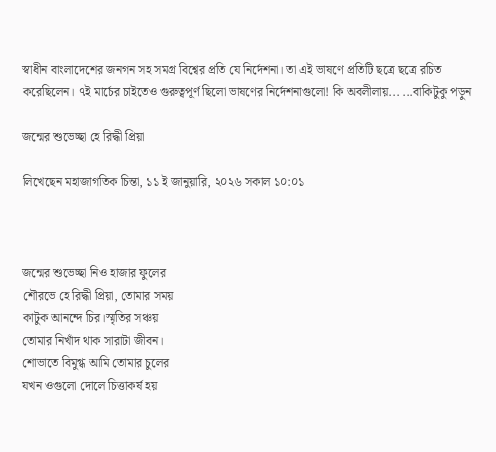স্বাধীন বাংলাদেশের জনগন সহ সমগ্র বিশ্বের প্রতি যে নির্দেশনা। তা এই ভাষণে প্রতিটি ছত্রে ছত্রে রচিত করেছিলেন। ৭ই মার্চের চাইতেও গুরুত্বপূর্ণ ছিলো ভাষণের নির্দেশনাগুলো! কি অবলীলায়... ...বাকিটুকু পড়ুন

জন্মের শুভেচ্ছা হে রিদ্ধী প্রিয়া

লিখেছেন মহাজাগতিক চিন্তা, ১১ ই জানুয়ারি, ২০২৬ সকাল ১০:০১



জন্মের শুভেচ্ছা নিও হাজার ফুলের
শৌরভে হে রিদ্ধী প্রিয়া, তোমার সময়
কাটুক আনন্দে চির।স্মৃতির সঞ্চয়
তোমার নিখাঁদ থাক সারাটা জীবন।
শোভাতে বিমুগ্ধ আমি তোমার চুলের
যখন ওগুলো দোলে চিত্তাকর্ষ হয়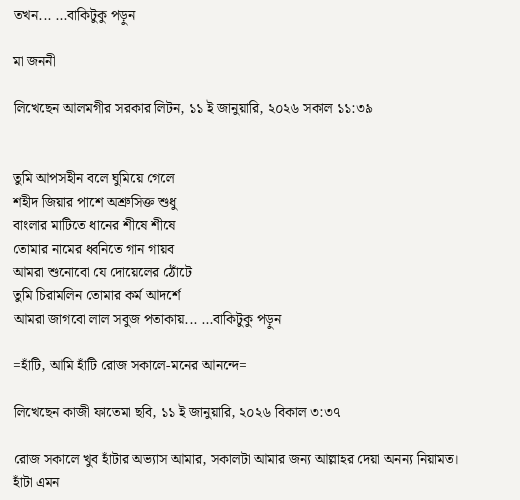তখন... ...বাকিটুকু পড়ুন

মা জননী

লিখেছেন আলমগীর সরকার লিটন, ১১ ই জানুয়ারি, ২০২৬ সকাল ১১:৩৯


তুমি আপসহীন বলে ঘুমিয়ে গেলে
শহীদ জিয়ার পাশে অশ্রুসিক্ত শুধু
বাংলার মাটিতে ধানের শীষে শীষে
তোমার নামের ধ্বনিতে গান গায়ব
আমরা শুনোবো যে দোয়েলের ঠোঁটে
তুমি চিরামলিন তোমার কর্ম আদর্শে
আমরা জাগবো লাল সবুজ পতাকায়... ...বাকিটুকু পড়ুন

=হাঁটি, আমি হাঁটি রোজ সকালে-মনের আনন্দে=

লিখেছেন কাজী ফাতেমা ছবি, ১১ ই জানুয়ারি, ২০২৬ বিকাল ৩:৩৭

রোজ সকালে খুব হাঁটার অভ্যাস আমার, সকালটা আমার জন্য আল্লাহর দেয়া অনন্য নিয়ামত। হাঁটা এমন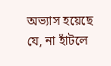অভ্যাস হয়েছে যে, না হাঁটলে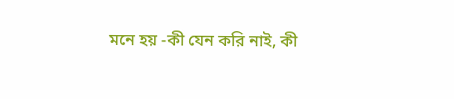মনে হয় -কী যেন করি নাই, কী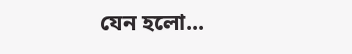যেন হলো...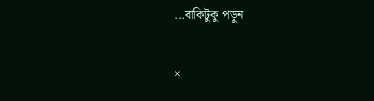...বাকিটুকু পড়ুন

×